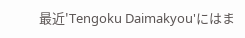最近'Tengoku Daimakyou'にはま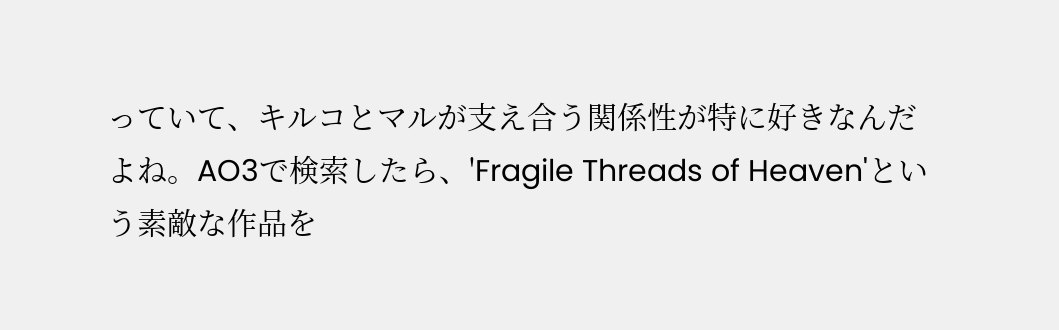っていて、キルコとマルが支え合う関係性が特に好きなんだよね。AO3で検索したら、'Fragile Threads of Heaven'という素敵な作品を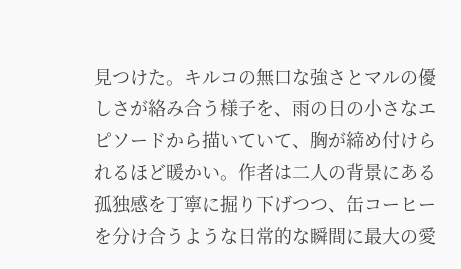見つけた。キルコの無口な強さとマルの優しさが絡み合う様子を、雨の日の小さなエピソードから描いていて、胸が締め付けられるほど暖かい。作者は二人の背景にある孤独感を丁寧に掘り下げつつ、缶コーヒーを分け合うような日常的な瞬間に最大の愛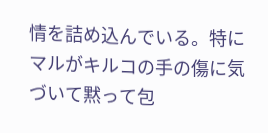情を詰め込んでいる。特にマルがキルコの手の傷に気づいて黙って包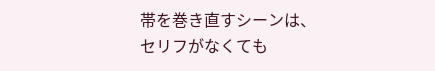帯を巻き直すシーンは、セリフがなくても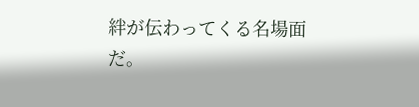絆が伝わってくる名場面だ。